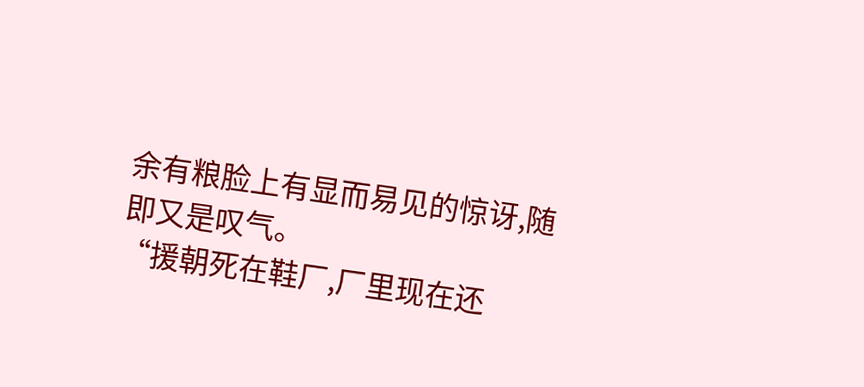余有粮脸上有显而易见的惊讶,随即又是叹气。
“援朝死在鞋厂,厂里现在还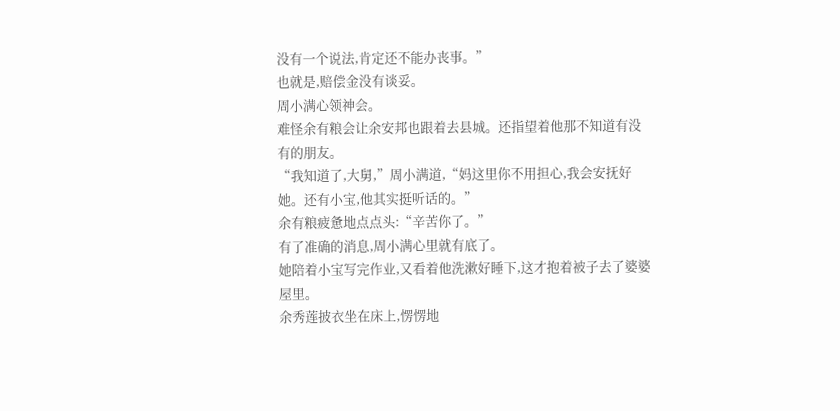没有一个说法,肯定还不能办丧事。”
也就是,赔偿金没有谈妥。
周小满心领神会。
难怪余有粮会让余安邦也跟着去县城。还指望着他那不知道有没有的朋友。
“我知道了,大舅,”周小满道,“妈这里你不用担心,我会安抚好她。还有小宝,他其实挺听话的。”
余有粮疲惫地点点头:“辛苦你了。”
有了准确的消息,周小满心里就有底了。
她陪着小宝写完作业,又看着他洗漱好睡下,这才抱着被子去了婆婆屋里。
余秀莲披衣坐在床上,愣愣地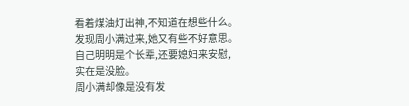看着煤油灯出神,不知道在想些什么。
发现周小满过来,她又有些不好意思。
自己明明是个长辈,还要媳妇来安慰,实在是没脸。
周小满却像是没有发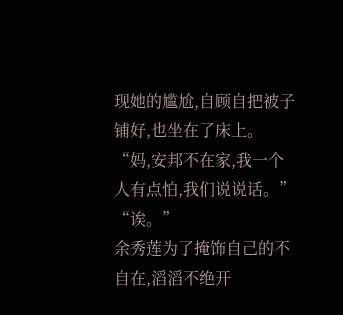现她的尴尬,自顾自把被子铺好,也坐在了床上。
“妈,安邦不在家,我一个人有点怕,我们说说话。”
“诶。”
余秀莲为了掩饰自己的不自在,滔滔不绝开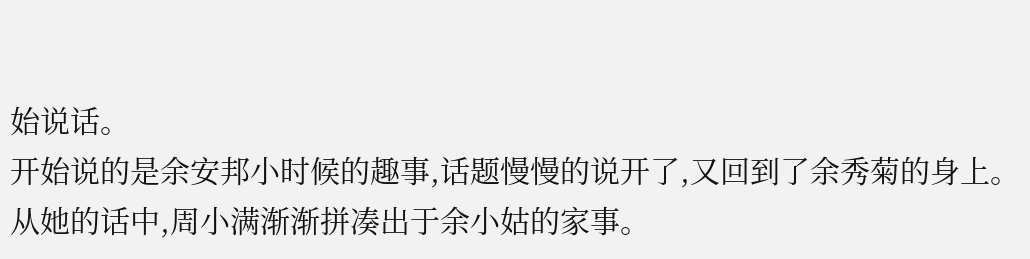始说话。
开始说的是余安邦小时候的趣事,话题慢慢的说开了,又回到了余秀菊的身上。
从她的话中,周小满渐渐拼凑出于余小姑的家事。